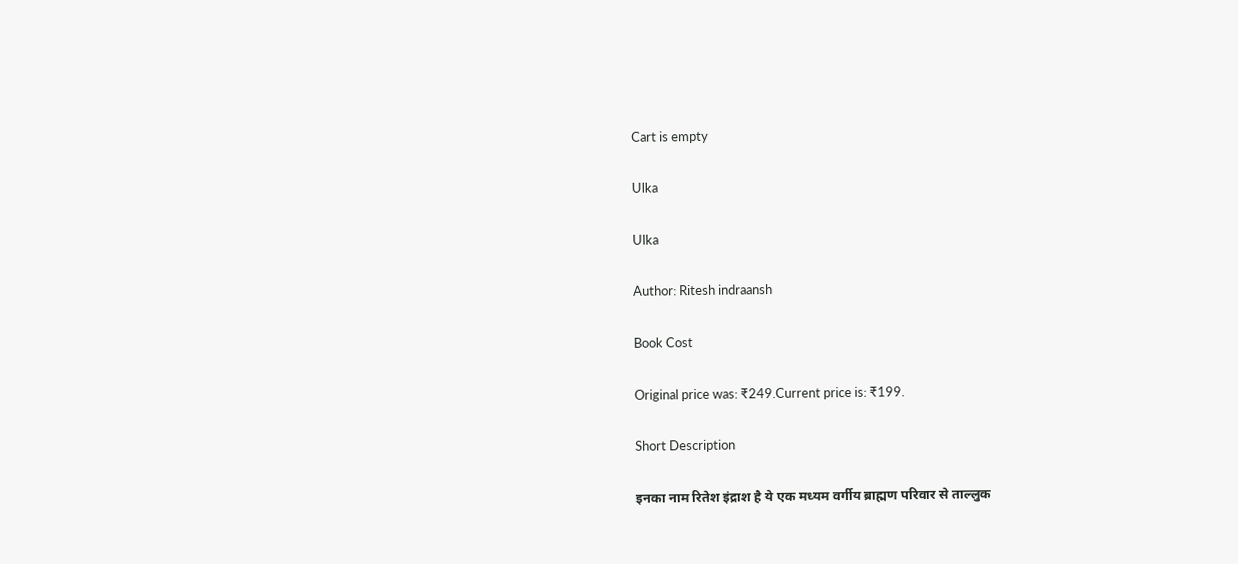Cart is empty

Ulka

Ulka

Author: Ritesh indraansh

Book Cost

Original price was: ₹249.Current price is: ₹199.

Short Description

इनका नाम रितेश इंद्राश है ये एक मध्यम वर्गीय ब्राह्मण परिवार से ताल्लुक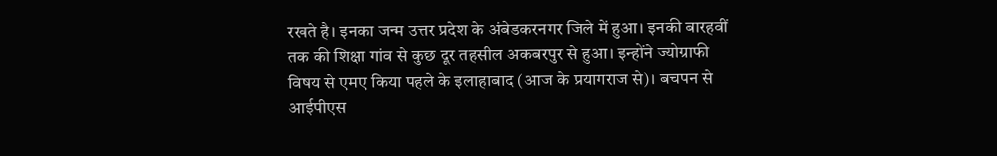रखते है। इनका जन्म उत्तर प्रदेश के अंबेडकरनगर जिले में हुआ। इनकी बारहवीं तक की शिक्षा गांव से कुछ दूर तहसील अकबरपुर से हुआ। इन्होंने ज्योग्राफी विषय से एमए किया पहले के इलाहाबाद (आज के प्रयागराज से)। बचपन से आईपीएस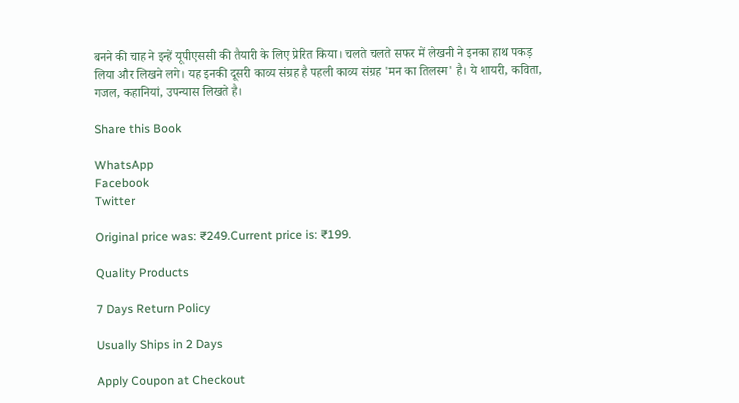बनने की चाह ने इन्हें यूपीएससी की तैयारी के लिए प्रेरित किया। चलते चलते सफर में लेखनी ने इनका हाथ पकड़ लिया और लिखने लगे। यह इनकी दूसरी काव्य संग्रह है पहली काव्य संग्रह 'मन का तिलस्म' है। ये शायरी, कविता, गजल, कहानियां, उपन्यास लिखते है।

Share this Book

WhatsApp
Facebook
Twitter

Original price was: ₹249.Current price is: ₹199.

Quality Products

7 Days Return Policy

Usually Ships in 2 Days

Apply Coupon at Checkout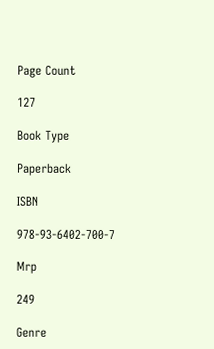Page Count

127

Book Type

Paperback

ISBN

978-93-6402-700-7

Mrp

249

Genre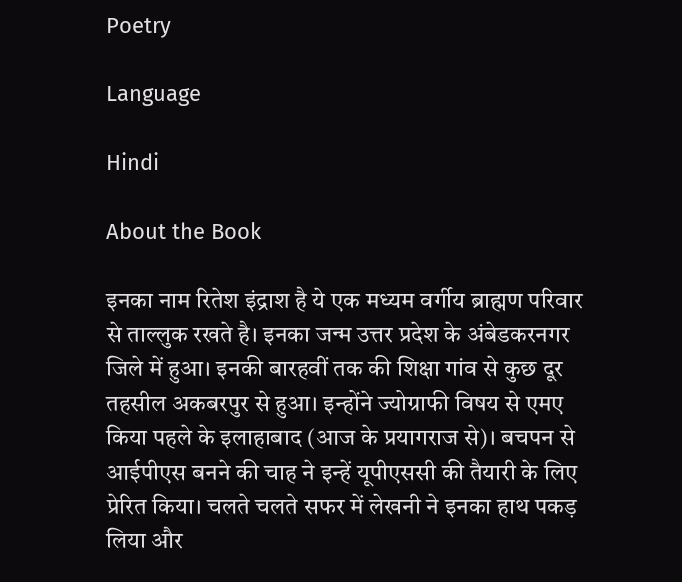Poetry

Language

Hindi

About the Book

इनका नाम रितेश इंद्राश है ये एक मध्यम वर्गीय ब्राह्मण परिवार से ताल्लुक रखते है। इनका जन्म उत्तर प्रदेश के अंबेडकरनगर जिले में हुआ। इनकी बारहवीं तक की शिक्षा गांव से कुछ दूर तहसील अकबरपुर से हुआ। इन्होंने ज्योग्राफी विषय से एमए किया पहले के इलाहाबाद (आज के प्रयागराज से)। बचपन से आईपीएस बनने की चाह ने इन्हें यूपीएससी की तैयारी के लिए प्रेरित किया। चलते चलते सफर में लेखनी ने इनका हाथ पकड़ लिया और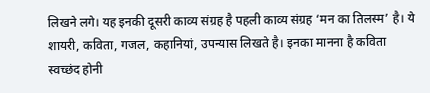लिखने लगे। यह इनकी दूसरी काव्य संग्रह है पहली काव्य संग्रह ‘मन का तिलस्म’ है। ये शायरी, कविता, गजल, कहानियां, उपन्यास लिखते है। इनका मानना है कविता स्वच्छंद होनी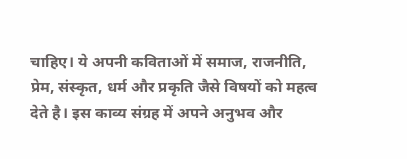चाहिए। ये अपनी कविताओं में समाज, राजनीति, प्रेम, संस्कृत, धर्म और प्रकृति जैसे विषयों को महत्व देते है। इस काव्य संग्रह में अपने अनुभव और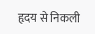हृदय से निकली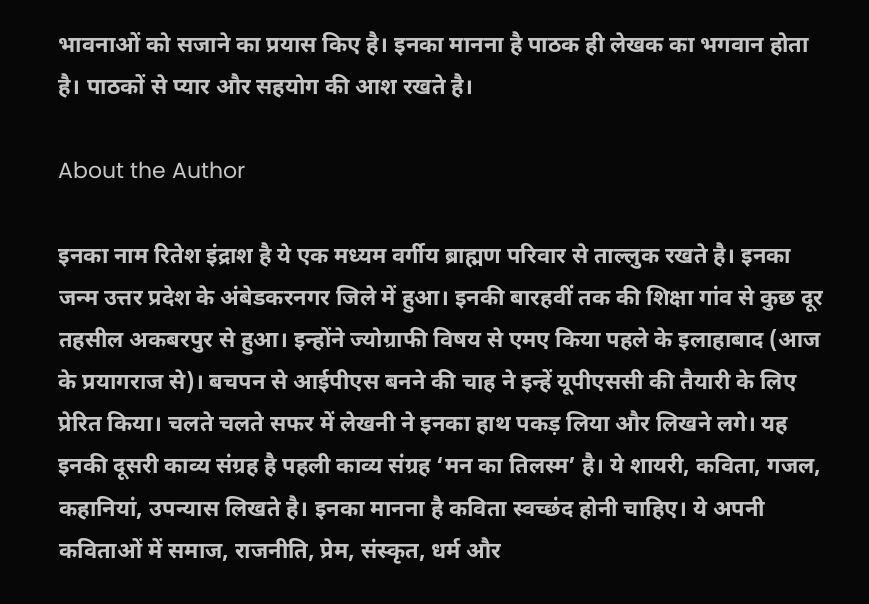भावनाओं को सजाने का प्रयास किए है। इनका मानना है पाठक ही लेखक का भगवान होता है। पाठकों से प्यार और सहयोग की आश रखते है।

About the Author

इनका नाम रितेश इंद्राश है ये एक मध्यम वर्गीय ब्राह्मण परिवार से ताल्लुक रखते है। इनका जन्म उत्तर प्रदेश के अंबेडकरनगर जिले में हुआ। इनकी बारहवीं तक की शिक्षा गांव से कुछ दूर तहसील अकबरपुर से हुआ। इन्होंने ज्योग्राफी विषय से एमए किया पहले के इलाहाबाद (आज के प्रयागराज से)। बचपन से आईपीएस बनने की चाह ने इन्हें यूपीएससी की तैयारी के लिए प्रेरित किया। चलते चलते सफर में लेखनी ने इनका हाथ पकड़ लिया और लिखने लगे। यह इनकी दूसरी काव्य संग्रह है पहली काव्य संग्रह ‘मन का तिलस्म’ है। ये शायरी, कविता, गजल, कहानियां, उपन्यास लिखते है। इनका मानना है कविता स्वच्छंद होनी चाहिए। ये अपनी कविताओं में समाज, राजनीति, प्रेम, संस्कृत, धर्म और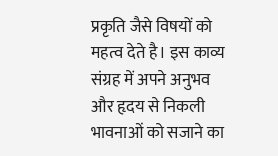प्रकृति जैसे विषयों को महत्व देते है। इस काव्य संग्रह में अपने अनुभव और हृदय से निकली भावनाओं को सजाने का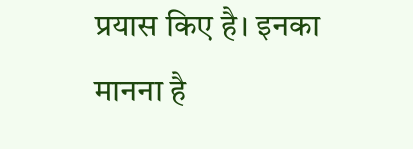प्रयास किए है। इनका मानना है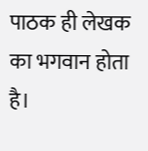पाठक ही लेखक का भगवान होता है।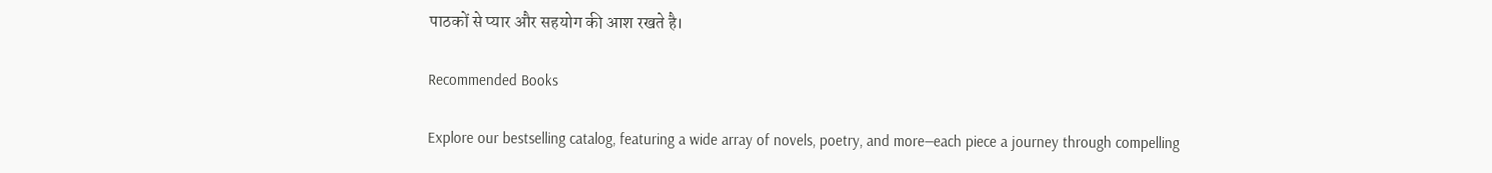पाठकों से प्यार और सहयोग की आश रखते है।

Recommended Books

Explore our bestselling catalog, featuring a wide array of novels, poetry, and more—each piece a journey through compelling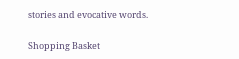stories and evocative words.

Shopping Basket